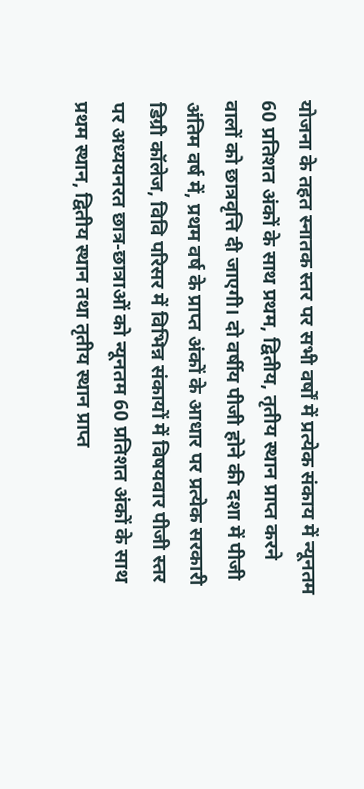योजना के तहत स्नातक स्तर पर सभी वर्षों में प्रत्येक संकाय में न्यूनतम 60 प्रतिशत अंकों के साथ प्रथम, द्वितीय, तृतीय स्थान प्राप्त करने वालों को छात्रवृत्ति दी जाएगी। दो वर्षीय पीजी होने की दशा में पीजी अंतिम वर्ष में, प्रथम वर्ष के प्राप्त अंकों के आधार पर प्रत्येक सरकारी डिग्री कॉलेज, विवि परिसर में विभिन्न संकायों में विषयवार पीजी स्तर पर अध्ययनरत छात्र-छात्राओं को न्यूनतम 60 प्रतिशत अंकों के साथ प्रथम स्थान, द्वितीय स्थान तथा तृतीय स्थान प्राप्त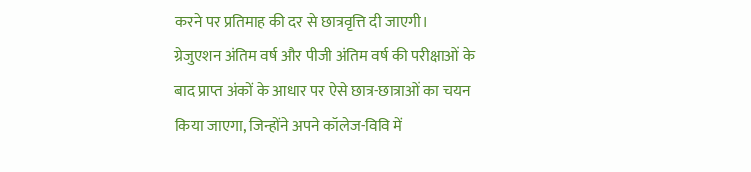करने पर प्रतिमाह की दर से छात्रवृत्ति दी जाएगी।
ग्रेजुएशन अंतिम वर्ष और पीजी अंतिम वर्ष की परीक्षाओं के बाद प्राप्त अंकों के आधार पर ऐसे छात्र-छात्राओं का चयन किया जाएगा, जिन्होंने अपने कॉलेज-विवि में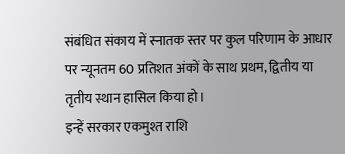संबंधित संकाय में स्नातक स्तर पर कुल परिणाम के आधार पर न्यूनतम 60 प्रतिशत अंकों के साथ प्रथम, द्वितीय या तृतीय स्थान हासिल किया हो।
इन्हें सरकार एकमुश्त राशि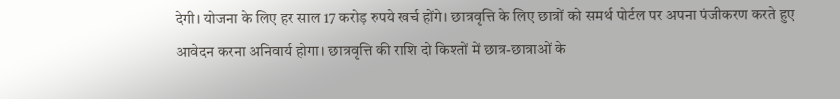देगी। योजना के लिए हर साल 17 करोड़ रुपये खर्च होंगे। छात्रवृत्ति के लिए छात्रों को समर्थ पोर्टल पर अपना पंजीकरण करते हुए आवेदन करना अनिवार्य होगा। छात्रवृत्ति की राशि दो किश्तों में छात्र-छात्राओं के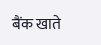बैंक खाते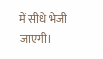में सीधे भेजी जाएगी।